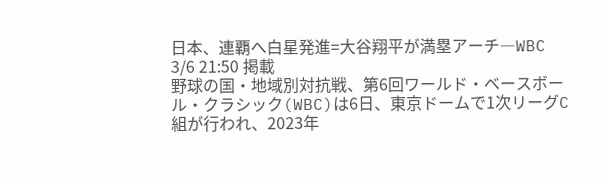日本、連覇へ白星発進=大谷翔平が満塁アーチ―WBC
3/6 21:50 掲載
野球の国・地域別対抗戦、第6回ワールド・ベースボール・クラシック(WBC)は6日、東京ドームで1次リーグC組が行われ、2023年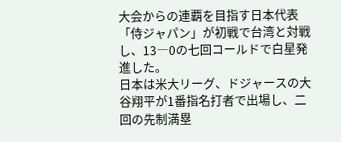大会からの連覇を目指す日本代表「侍ジャパン」が初戦で台湾と対戦し、13―0の七回コールドで白星発進した。
日本は米大リーグ、ドジャースの大谷翔平が1番指名打者で出場し、二回の先制満塁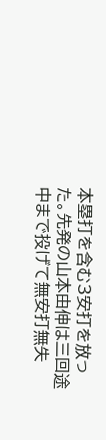本塁打を含む3安打を放った。先発の山本由伸は三回途中まで投げて無安打無失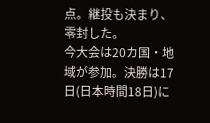点。継投も決まり、零封した。
今大会は20カ国・地域が参加。決勝は17日(日本時間18日)に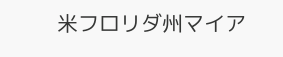米フロリダ州マイア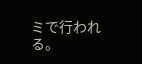ミで行われる。